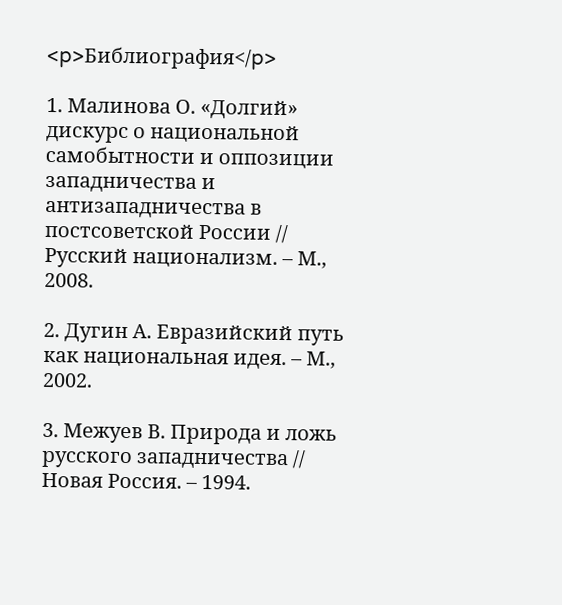<p>Библиография</p>

1. Малинова О. «Долгий» дискурс о национальной самобытности и оппозиции западничества и антизападничества в постсоветской России // Русский национализм. – М., 2008.

2. Дугин А. Евразийский путь как национальная идея. – М., 2002.

3. Межуев В. Природа и ложь русского западничества // Новая Россия. – 1994.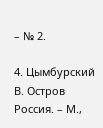– № 2.

4. Цымбурский В. Остров Россия. – М.,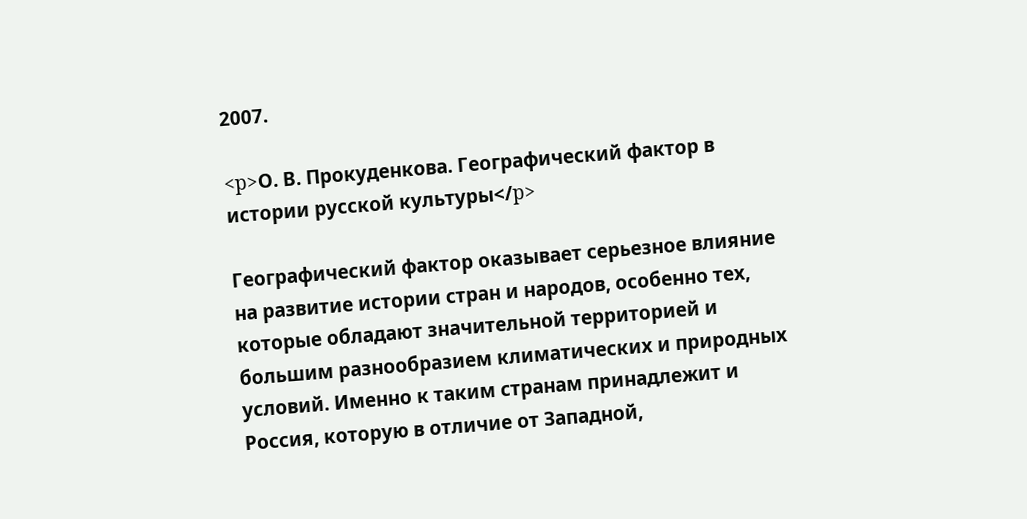2007.

<p>О. В. Прокуденкова. Географический фактор в истории русской культуры</p>

Географический фактор оказывает серьезное влияние на развитие истории стран и народов, особенно тех, которые обладают значительной территорией и большим разнообразием климатических и природных условий. Именно к таким странам принадлежит и Россия, которую в отличие от Западной,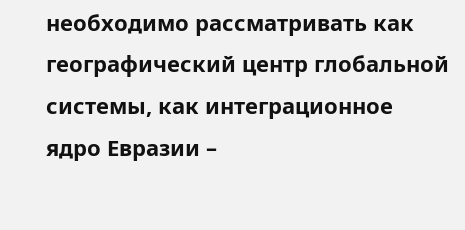необходимо рассматривать как географический центр глобальной системы, как интеграционное ядро Евразии –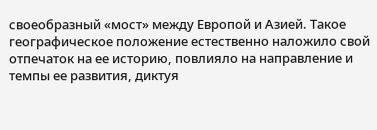своеобразный «мост» между Европой и Азией. Такое географическое положение естественно наложило свой отпечаток на ее историю, повлияло на направление и темпы ее развития, диктуя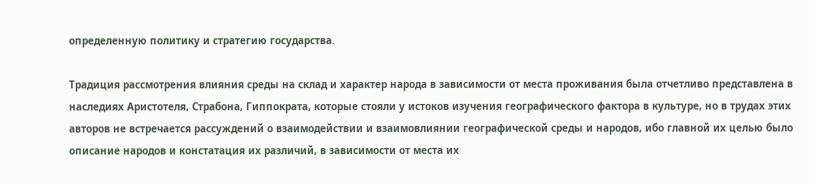определенную политику и стратегию государства.

Традиция рассмотрения влияния среды на склад и характер народа в зависимости от места проживания была отчетливо представлена в наследиях Аристотеля, Страбона, Гиппократа, которые стояли у истоков изучения географического фактора в культуре, но в трудах этих авторов не встречается рассуждений о взаимодействии и взаимовлиянии географической среды и народов, ибо главной их целью было описание народов и констатация их различий, в зависимости от места их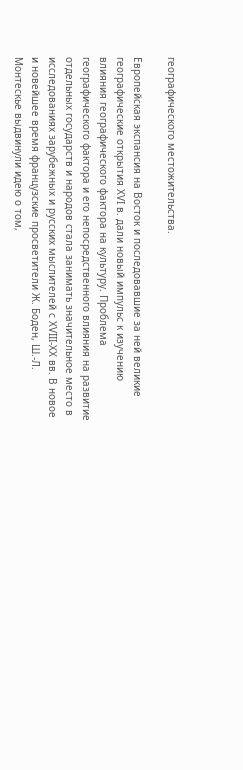географического местожительства.

Европейская экспансия на Восток и последовавшие за ней великие географические открытия XVI в. дали новый импульс к изучению влияния географического фактора на культуру. Проблема географического фактора и его непосредственного влияния на развитие отдельных государств и народов стала занимать значительное место в исследованиях зарубежных и русских мыслителей с XVIII-XX вв. В новое и новейшее время французские просветители Ж. Боден, Ш.-Л. Монтескье выдвинули идею о том,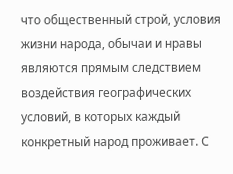что общественный строй, условия жизни народа, обычаи и нравы являются прямым следствием воздействия географических условий, в которых каждый конкретный народ проживает. С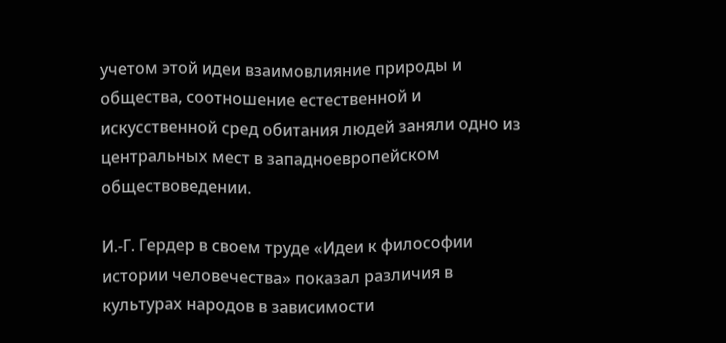учетом этой идеи взаимовлияние природы и общества, соотношение естественной и искусственной сред обитания людей заняли одно из центральных мест в западноевропейском обществоведении.

И.-Г. Гердер в своем труде «Идеи к философии истории человечества» показал различия в культурах народов в зависимости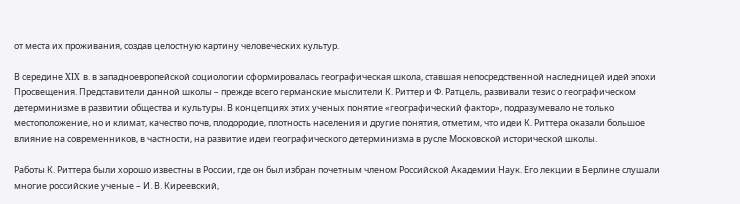от места их проживания, создав целостную картину человеческих культур.

В середине XIX в. в западноевропейской социологии сформировалась географическая школа, ставшая непосредственной наследницей идей эпохи Просвещения. Представители данной школы – прежде всего германские мыслители К. Риттер и Ф. Ратцель, развивали тезис о географическом детерминизме в развитии общества и культуры. В концепциях этих ученых понятие «географический фактор», подразумевало не только местоположение, но и климат, качество почв, плодородие, плотность населения и другие понятия, отметим, что идеи К. Риттера оказали большое влияние на современников, в частности, на развитие идеи географического детерминизма в русле Московской исторической школы.

Работы К. Риттера были хорошо известны в России, где он был избран почетным членом Российской Академии Наук. Его лекции в Берлине слушали многие российские ученые – И. В. Киреевский,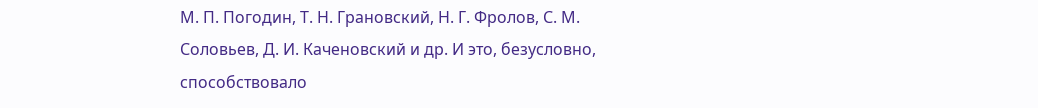М. П. Погодин, Т. Н. Грановский, Н. Г. Фролов, С. М. Соловьев, Д. И. Каченовский и др. И это, безусловно, способствовало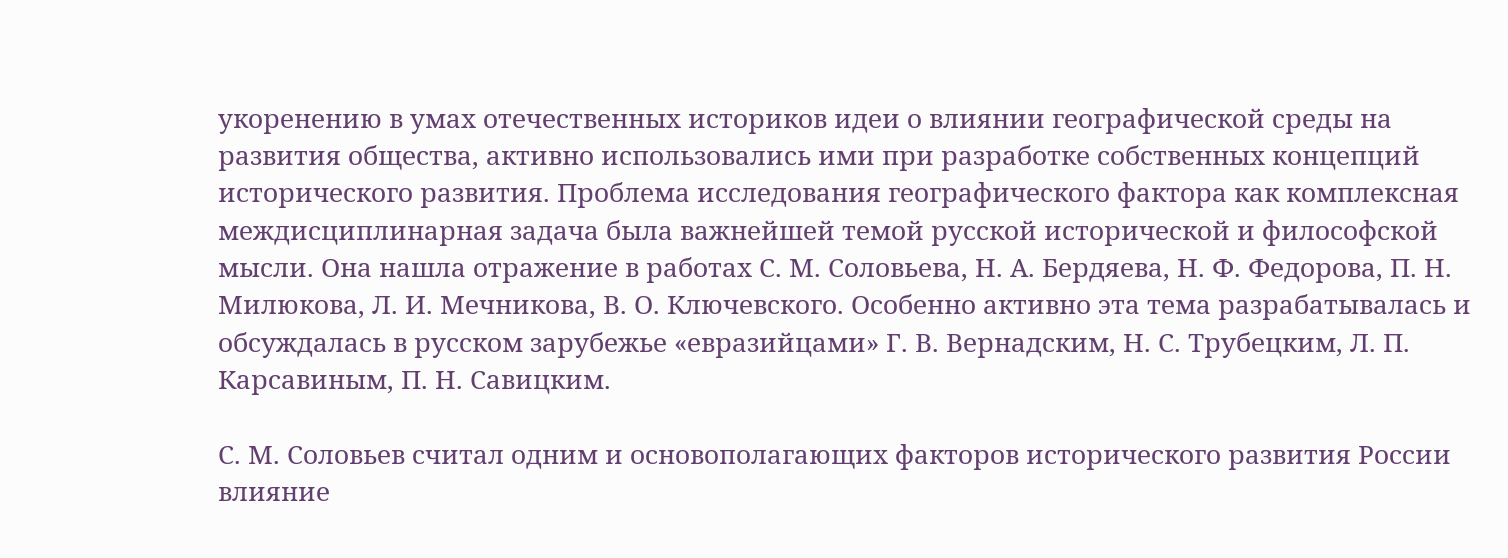укоренению в умах отечественных историков идеи о влиянии географической среды на развития общества, активно использовались ими при разработке собственных концепций исторического развития. Проблема исследования географического фактора как комплексная междисциплинарная задача была важнейшей темой русской исторической и философской мысли. Она нашла отражение в работах С. М. Соловьева, Н. А. Бердяева, Н. Ф. Федорова, П. Н. Милюкова, Л. И. Мечникова, В. О. Ключевского. Особенно активно эта тема разрабатывалась и обсуждалась в русском зарубежье «евразийцами» Г. В. Вернадским, Н. С. Трубецким, Л. П. Карсавиным, П. Н. Савицким.

С. М. Соловьев считал одним и основополагающих факторов исторического развития России влияние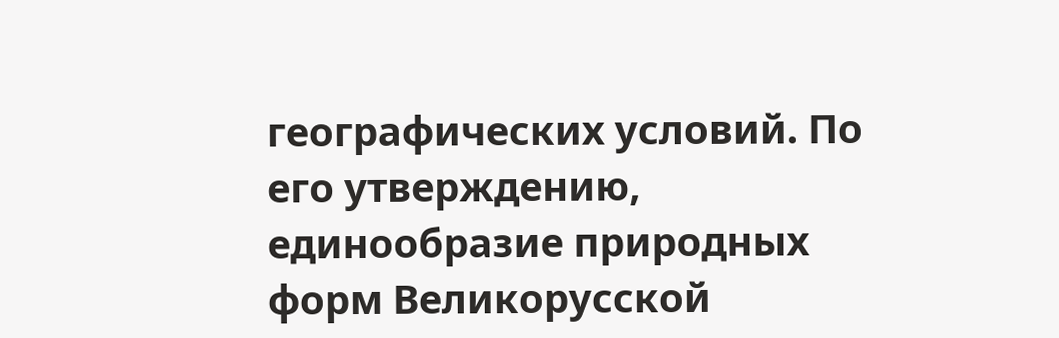географических условий. По его утверждению, единообразие природных форм Великорусской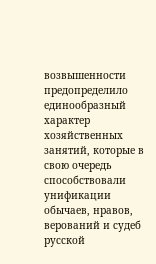возвышенности предопределило единообразный характер хозяйственных занятий, которые в свою очередь способствовали унификации обычаев, нравов, верований и судеб русской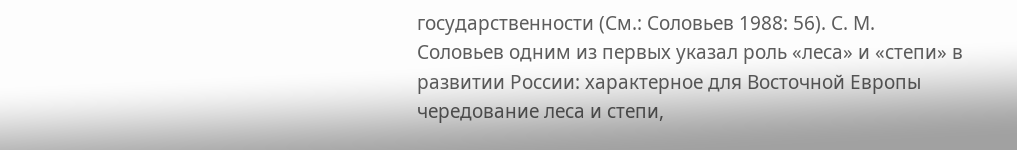государственности (См.: Соловьев 1988: 56). С. М. Соловьев одним из первых указал роль «леса» и «степи» в развитии России: характерное для Восточной Европы чередование леса и степи,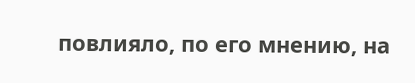повлияло, по его мнению, на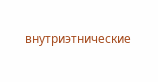внутриэтнические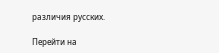различия русских.

Перейти на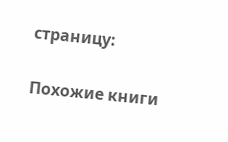страницу:

Похожие книги